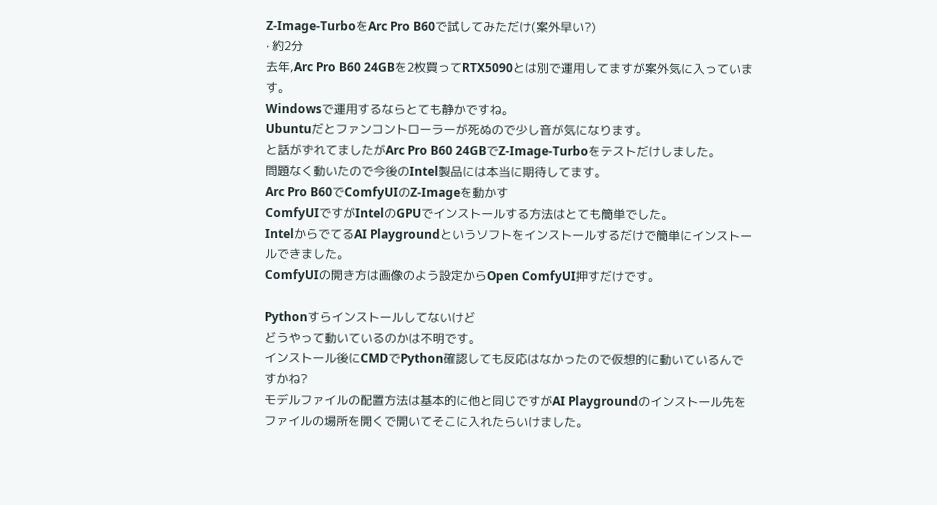Z-Image-TurboをArc Pro B60で試してみただけ(案外早い?)
· 約2分
去年,Arc Pro B60 24GBを2枚買ってRTX5090とは別で運用してますが案外気に入っています。
Windowsで運用するならとても静かですね。
Ubuntuだとファンコントローラーが死ぬので少し音が気になります。
と話がずれてましたがArc Pro B60 24GBでZ-Image-Turboをテストだけしました。
問題なく動いたので今後のIntel製品には本当に期待してます。
Arc Pro B60でComfyUIのZ-Imageを動かす
ComfyUIですがIntelのGPUでインストールする方法はとても簡単でした。
IntelからでてるAI Playgroundというソフトをインストールするだけで簡単にインストールできました。
ComfyUIの開き方は画像のよう設定からOpen ComfyUI押すだけです。

Pythonすらインストールしてないけど
どうやって動いているのかは不明です。
インストール後にCMDでPython確認しても反応はなかったので仮想的に動いているんですかね?
モデルファイルの配置方法は基本的に他と同じですがAI Playgroundのインストール先をファイルの場所を開くで開いてそこに入れたらいけました。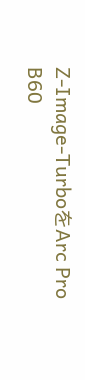Z-Image-TurboをArc Pro B60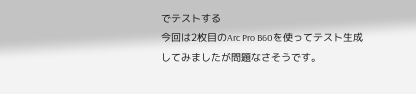でテストする
今回は2枚目のArc Pro B60を使ってテスト生成してみましたが問題なさそうです。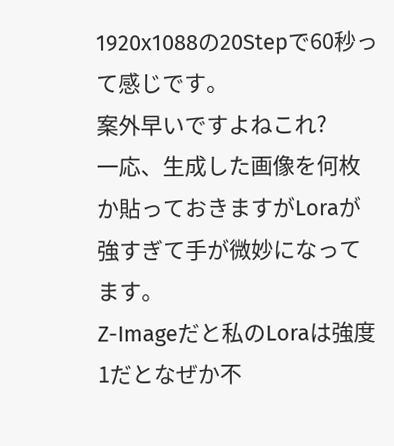1920x1088の20Stepで60秒って感じです。
案外早いですよねこれ?
一応、生成した画像を何枚か貼っておきますがLoraが強すぎて手が微妙になってます。
Z-Imageだと私のLoraは強度1だとなぜか不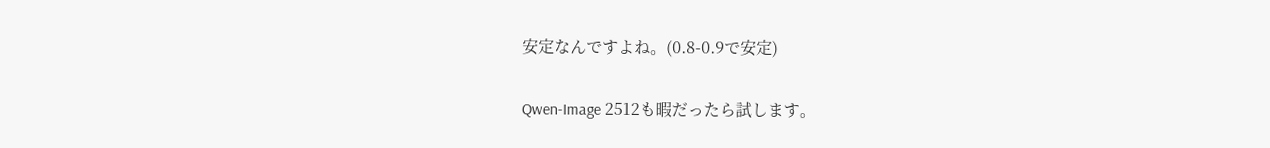安定なんですよね。(0.8-0.9で安定)

Qwen-Image 2512も暇だったら試します。